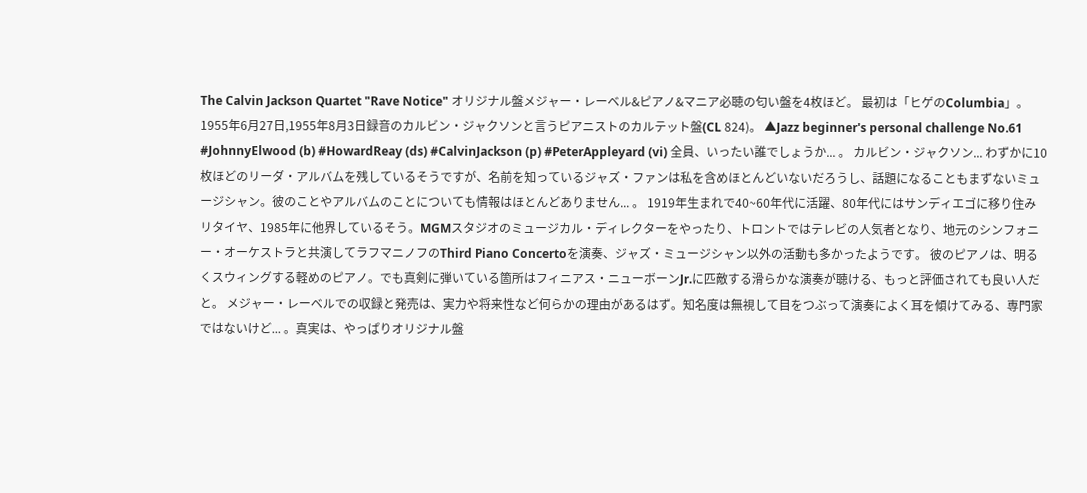The Calvin Jackson Quartet "Rave Notice" オリジナル盤メジャー・レーベル&ピアノ&マニア必聴の匂い盤を4枚ほど。 最初は「ヒゲのColumbia」。1955年6月27日,1955年8月3日録音のカルビン・ジャクソンと言うピアニストのカルテット盤(CL 824)。 ▲Jazz beginner's personal challenge No.61 #JohnnyElwood (b) #HowardReay (ds) #CalvinJackson (p) #PeterAppleyard (vi) 全員、いったい誰でしょうか... 。 カルビン・ジャクソン... わずかに10枚ほどのリーダ・アルバムを残しているそうですが、名前を知っているジャズ・ファンは私を含めほとんどいないだろうし、話題になることもまずないミュージシャン。彼のことやアルバムのことについても情報はほとんどありません... 。 1919年生まれで40~60年代に活躍、80年代にはサンディエゴに移り住みリタイヤ、1985年に他界しているそう。MGMスタジオのミュージカル・ディレクターをやったり、トロントではテレビの人気者となり、地元のシンフォニー・オーケストラと共演してラフマニノフのThird Piano Concertoを演奏、ジャズ・ミュージシャン以外の活動も多かったようです。 彼のピアノは、明るくスウィングする軽めのピアノ。でも真剣に弾いている箇所はフィニアス・ニューボーンJr.に匹敵する滑らかな演奏が聴ける、もっと評価されても良い人だと。 メジャー・レーベルでの収録と発売は、実力や将来性など何らかの理由があるはず。知名度は無視して目をつぶって演奏によく耳を傾けてみる、専門家ではないけど... 。真実は、やっぱりオリジナル盤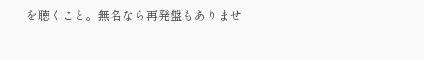を聴くこと。無名なら再発盤もありませ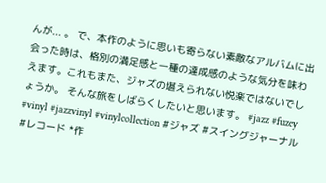んが... 。 で、本作のように思いも寄らない素敵なアルバムに出会った時は、格別の満足感と一種の達成感のような気分を味わえます。これもまた、ジャズの堪えられない悦楽ではないでしょうか。 そんな旅をしばらくしたいと思います。 #jazz #fuzey #vinyl #jazzvinyl #vinylcollection #ジャズ #スイングジャーナル #レコード *作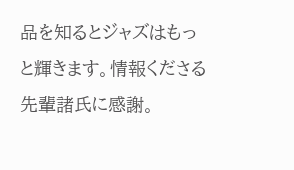品を知るとジャズはもっと輝きます。情報くださる先輩諸氏に感謝。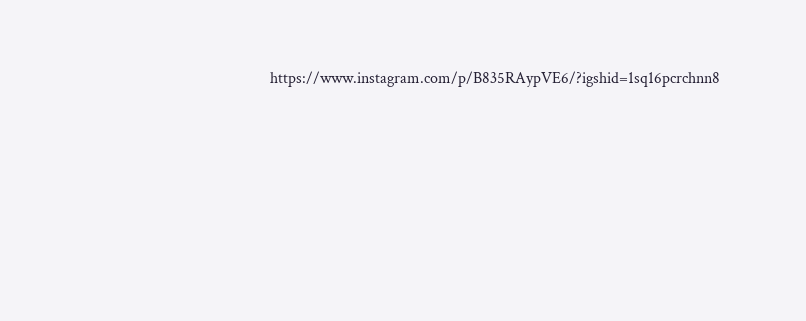https://www.instagram.com/p/B835RAypVE6/?igshid=1sq16pcrchnn8